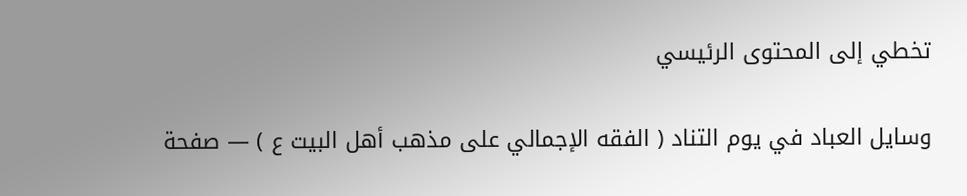تخطي إلى المحتوى الرئيسي

وسايل العباد في يوم التناد ( الفقه الإجمالي على مذهب أهل البيت ع ) — صفحة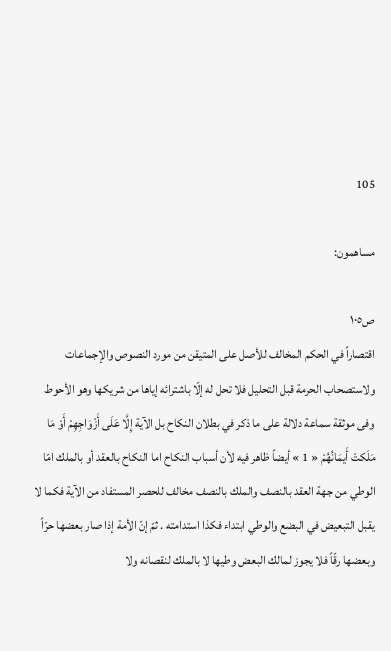105

مساهمون:

ص١٠٥
اقتصاراً في الحكم المخالف للأصل على المتيقن من مورد النصوص والإجماعات ولاستصحاب الحرمة قبل التحليل فلا تحل له إلّا باشترائه إياها من شريكها وهو الأحوط وفى موثقة سماعة دلالة على ما ذكر في بطلان النكاح بل الآية إِلَّا عَلَى أَزْوَاجِهِمْ أَوْ مَا مَلَكتْ أَيمَانُهُمْ « 1 » أيضاً ظاهر فيه لأن أسباب النكاح اما النكاح بالعقد أو بالملك امّا الوطي من جهة العقد بالنصف والملك بالنصف مخالف للحصر المستفاد من الآية فكما لا يقبل التبعيض في البضع والوطي ابتداء فكذا استدامته . ثمّ إنّ الأمة إذا صار بعضها حرّاً وبعضها رقّاً فلا يجوز لمالك البعض وطيها لا بالملك لنقصانه ولا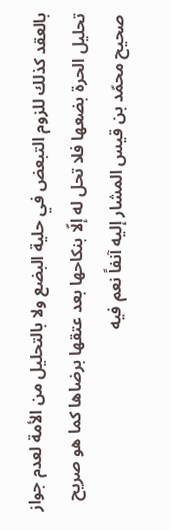بالعقد كذلك للزوم التبعض في حلية البضع ولا بالتحليل من الأمة لعدم جواز تحليل الحرة بضعها فلا تحل له إلّا بنكاحها بعد عتقها برضاها كما هو صريح صحيح محمّد بن قيس المشار إليه آنفاً نعم فيه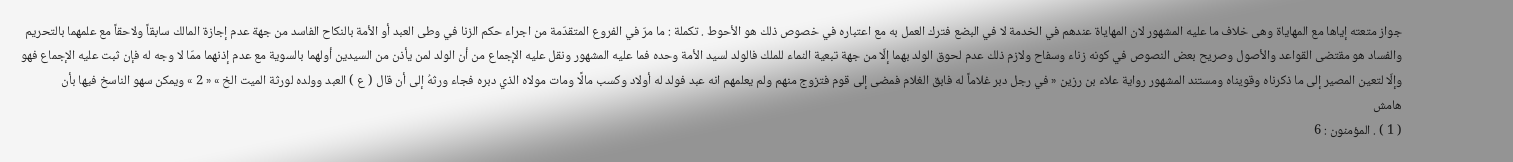جواز متعته إياها مع المهاياة وهى خلاف ما عليه المشهور لان المهاياة عندهم في الخدمة لا في البضع فترك العمل به مع اعتباره في خصوص ذلك هو الأحوط . تكملة : ما مرّ في الفروع المتقدّمة من اجراء حكم الزنا في وطى العبد أو الأمة بالنكاح الفاسد من جهة عدم إجازة المالك سابقاً ولاحقاً مع علمهما بالتحريم والفساد هو مقتضى القواعد والأصول وصريح بعض النصوص في كونه زناء وسفاح ولازم ذلك عدم لحوق الولد بهما إلّا من جهة تبعية النماء للملك فالولد لسيد الأمة وحده فما عليه المشهور ونقل عليه الإجماع من أن الولد لمن يأذن من السيدين أولهما بالسوية مع عدم إذنهما ممّا لا وجه له فإن ثبت عليه الإجماع فهو وإلّا لتعين المصير إلى ما ذكرناه وقويناه ومستند المشهور رواية علاء بن رزين « في رجل دبر غلاماً له فابق الغلام فمضى إلى قوم فتزوج منهم ولم يعلمهم انه عبد فولد له أولاد وكسب مالًا ومات مولاه الذي دبره فجاء ورثهُ إلى أن قال ( ع ) العبد وولده لورثة الميت الخ » « 2 » ويمكن سهو الناسخ فيها بأن
هامش
( 1 ) . المؤمنون : 6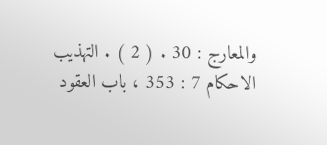والمعارج : 30 . ( 2 ) . التهذيب الاحكام 7 : 353 ، باب العقود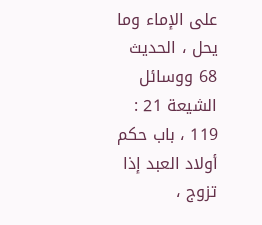على الإماء وما يحل ، الحديث 68 ووسائل الشيعة 21 : 119 ، باب حكم أولاد العبد إذا تزوج ،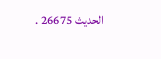الحديث 26675 .